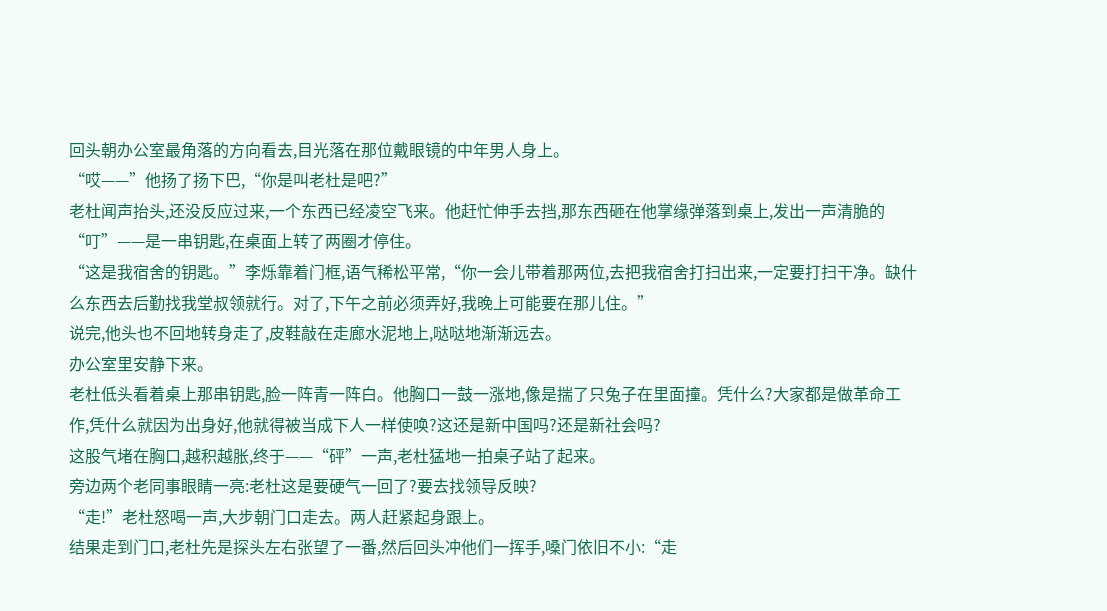回头朝办公室最角落的方向看去,目光落在那位戴眼镜的中年男人身上。
“哎——”他扬了扬下巴,“你是叫老杜是吧?”
老杜闻声抬头,还没反应过来,一个东西已经凌空飞来。他赶忙伸手去挡,那东西砸在他掌缘弹落到桌上,发出一声清脆的“叮”——是一串钥匙,在桌面上转了两圈才停住。
“这是我宿舍的钥匙。”李烁靠着门框,语气稀松平常,“你一会儿带着那两位,去把我宿舍打扫出来,一定要打扫干净。缺什么东西去后勤找我堂叔领就行。对了,下午之前必须弄好,我晚上可能要在那儿住。”
说完,他头也不回地转身走了,皮鞋敲在走廊水泥地上,哒哒地渐渐远去。
办公室里安静下来。
老杜低头看着桌上那串钥匙,脸一阵青一阵白。他胸口一鼓一涨地,像是揣了只兔子在里面撞。凭什么?大家都是做革命工作,凭什么就因为出身好,他就得被当成下人一样使唤?这还是新中国吗?还是新社会吗?
这股气堵在胸口,越积越胀,终于——“砰”一声,老杜猛地一拍桌子站了起来。
旁边两个老同事眼睛一亮:老杜这是要硬气一回了?要去找领导反映?
“走!”老杜怒喝一声,大步朝门口走去。两人赶紧起身跟上。
结果走到门口,老杜先是探头左右张望了一番,然后回头冲他们一挥手,嗓门依旧不小:“走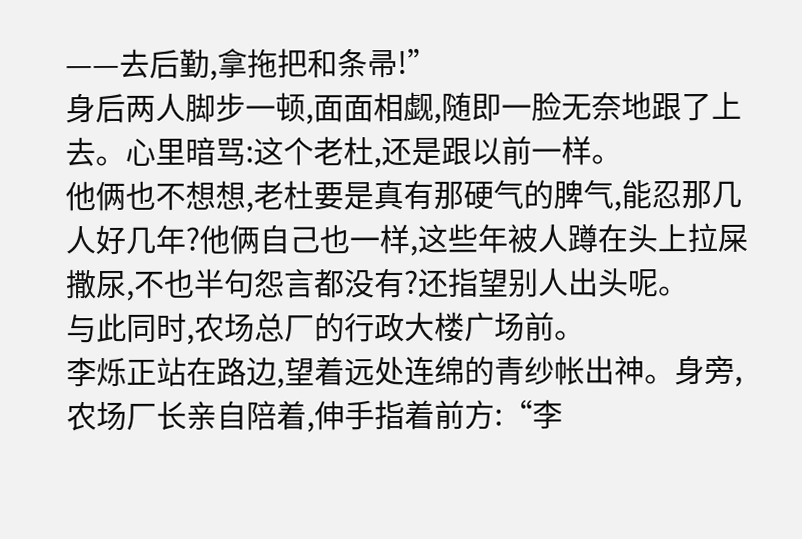——去后勤,拿拖把和条帚!”
身后两人脚步一顿,面面相觑,随即一脸无奈地跟了上去。心里暗骂:这个老杜,还是跟以前一样。
他俩也不想想,老杜要是真有那硬气的脾气,能忍那几人好几年?他俩自己也一样,这些年被人蹲在头上拉屎撒尿,不也半句怨言都没有?还指望别人出头呢。
与此同时,农场总厂的行政大楼广场前。
李烁正站在路边,望着远处连绵的青纱帐出神。身旁,农场厂长亲自陪着,伸手指着前方:“李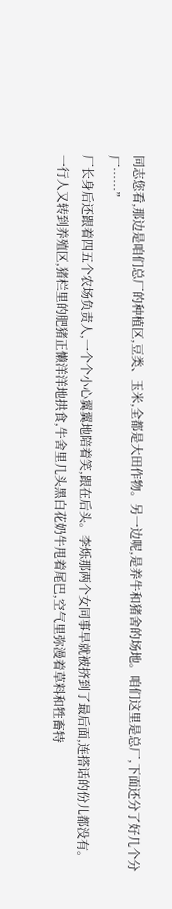同志您看,那边是咱们总厂的种植区,豆类、玉米,全都是大田作物。另一边呢,是养牛和猪舍的场地。咱们这里是总厂,下面还分了好几个分厂……”
厂长身后还跟着四五个农场负责人,一个个小心翼翼地陪着笑,跟在后头。李烁那两个女同事早就被挤到了最后面,连搭话的份儿都没有。
一行人又转到养殖区,猪栏里的肥猪正懒洋洋地拱食,牛舍里几头黑白花奶牛甩着尾巴,空气里弥漫着草料和牲畜特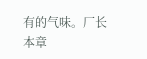有的气味。厂长
本章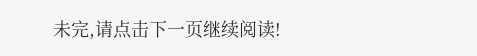未完,请点击下一页继续阅读!